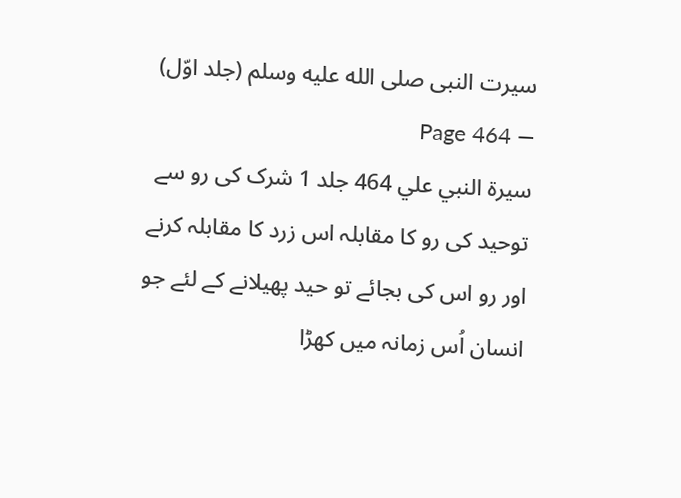سیرت النبی صلى الله عليه وسلم (جلد اوّل) — Page 464
سيرة النبي علي 464 جلد 1 شرک کی رو سے توحید کی رو کا مقابلہ اس زرد کا مقابلہ کرنے اور رو اس کی بجائے تو حید پھیلانے کے لئے جو انسان اُس زمانہ میں کھڑا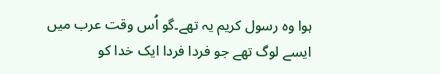ہوا وہ رسول کریم یہ تھے۔گو اُس وقت عرب میں ایسے لوگ تھے جو فردا فردا ایک خدا کو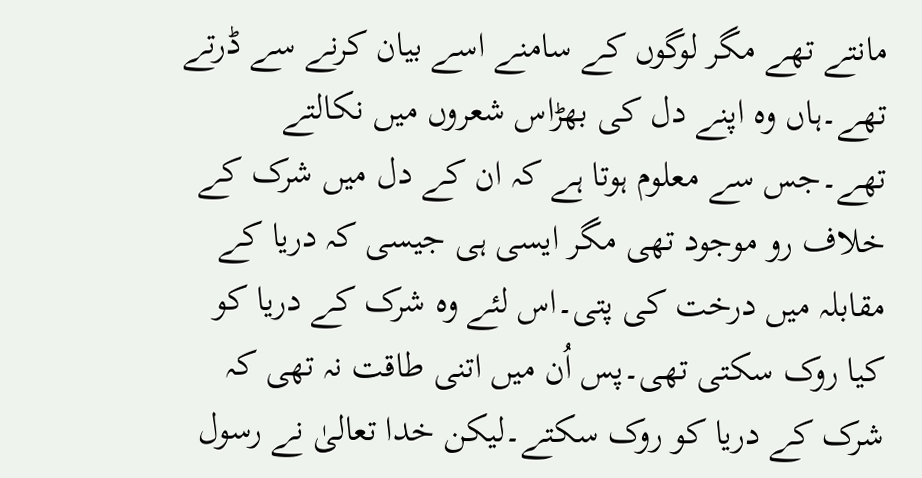مانتے تھے مگر لوگوں کے سامنے اسے بیان کرنے سے ڈرتے تھے۔ہاں وہ اپنے دل کی بھڑاس شعروں میں نکالتے تھے۔جس سے معلوم ہوتا ہے کہ ان کے دل میں شرک کے خلاف رو موجود تھی مگر ایسی ہی جیسی کہ دریا کے مقابلہ میں درخت کی پتی۔اس لئے وہ شرک کے دریا کو کیا روک سکتی تھی۔پس اُن میں اتنی طاقت نہ تھی کہ شرک کے دریا کو روک سکتے۔لیکن خدا تعالیٰ نے رسول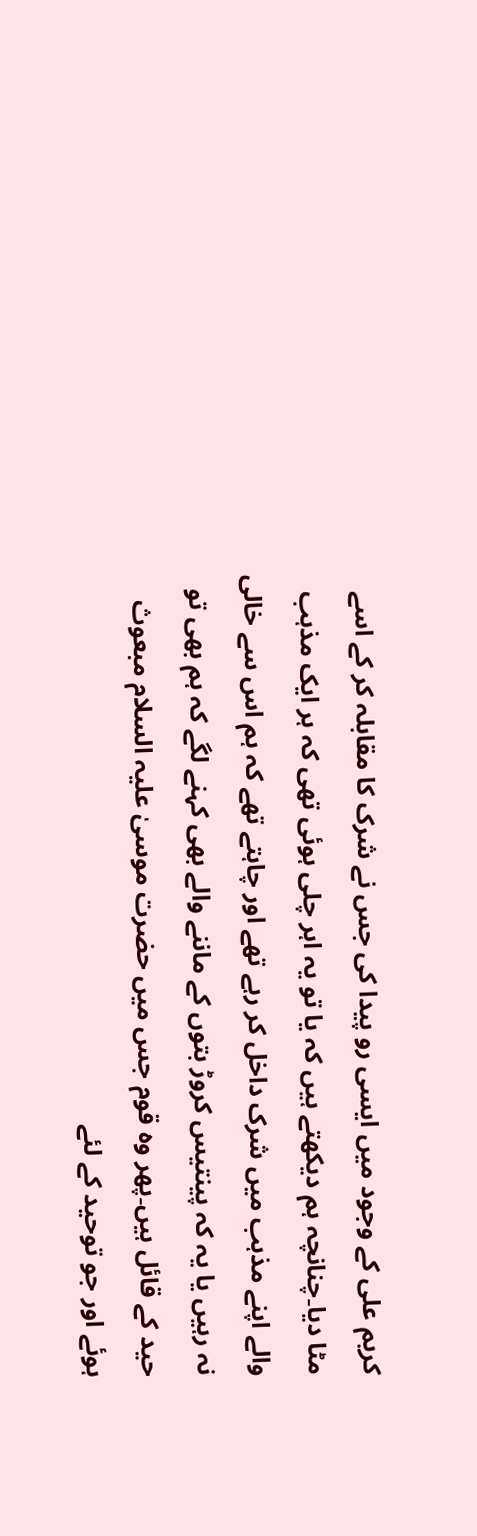کریم علی کے وجود میں ایسی رو پیدا کی جس نے شرک کا مقابلہ کر کے اسے مٹا دیا۔چنانچہ ہم دیکھتے ہیں کہ یا تو یہ اہر چلی ہوئی تھی کہ ہر ایک مذہب والے اپنے مذہب میں شرک داخل کر رہے تھے اور چاہتے تھے کہ ہم اس سے خالی نہ رہیں یا یہ کہ پینتیس کروڑ بتوں کے ماننے والے بھی کہنے لگے کہ ہم بھی تو حید کے قائل ہیں۔پھر وہ قوم جس میں حضرت موسیٰ علیہ السلام مبعوث ہوئے اور جو توحید کے لئے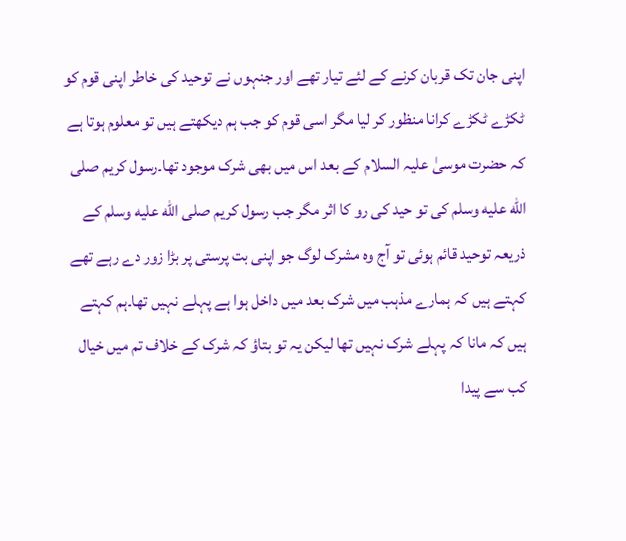اپنی جان تک قربان کرنے کے لئے تیار تھے اور جنہوں نے توحید کی خاطر اپنی قوم کو ٹکڑے ٹکڑے کرانا منظور کر لیا مگر اسی قوم کو جب ہم دیکھتے ہیں تو معلوم ہوتا ہے کہ حضرت موسیٰ علیہ السلام کے بعد اس میں بھی شرک موجود تھا۔رسول کریم صلى الله عليه وسلم کی تو حید کی رو کا اثر مگر جب رسول کریم صلى الله عليه وسلم کے ذریعہ توحید قائم ہوئی تو آج وہ مشرک لوگ جو اپنی بت پرستی پر بڑا زور دے رہے تھے کہتے ہیں کہ ہمارے مذہب میں شرک بعد میں داخل ہوا ہے پہلے نہیں تھا۔ہم کہتے ہیں کہ مانا کہ پہلے شرک نہیں تھا لیکن یہ تو بتاؤ کہ شرک کے خلاف تم میں خیال کب سے پیدا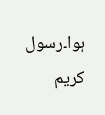ہوا۔رسول کریم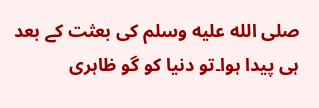صلى الله عليه وسلم کی بعثت کے بعد ہی پیدا ہوا۔تو دنیا کو گو ظاہری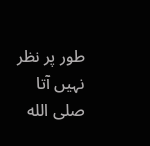طور پر نظر نہیں آتا صلى الله